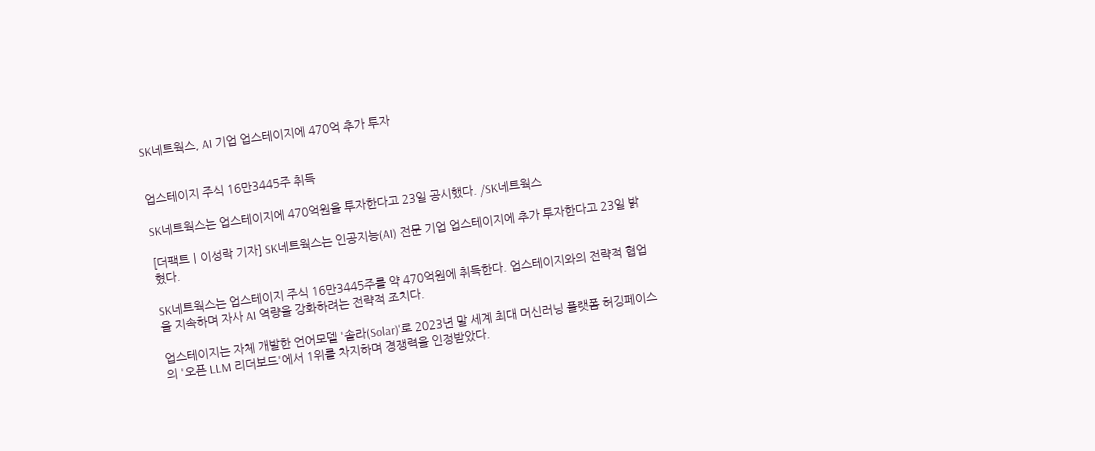SK네트웍스, AI 기업 업스테이지에 470억 추가 투자


업스테이지 주식 16만3445주 취득

SK네트웍스는 업스테이지에 470억원을 투자한다고 23일 공시했다. /SK네트웍스

[더팩트ㅣ이성락 기자] SK네트웍스는 인공지능(AI) 전문 기업 업스테이지에 추가 투자한다고 23일 밝혔다.

SK네트웍스는 업스테이지 주식 16만3445주를 약 470억원에 취득한다. 업스테이지와의 전략적 협업을 지속하며 자사 AI 역량을 강화하려는 전략적 조치다.

업스테이지는 자체 개발한 언어모델 '솔라(Solar)'로 2023년 말 세계 최대 머신러닝 플랫폼 허깅페이스의 '오픈 LLM 리더보드'에서 1위를 차지하며 경쟁력을 인정받았다.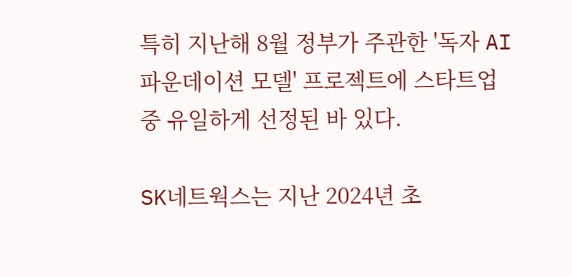특히 지난해 8월 정부가 주관한 '독자 AI 파운데이션 모델' 프로젝트에 스타트업 중 유일하게 선정된 바 있다.

SK네트웍스는 지난 2024년 초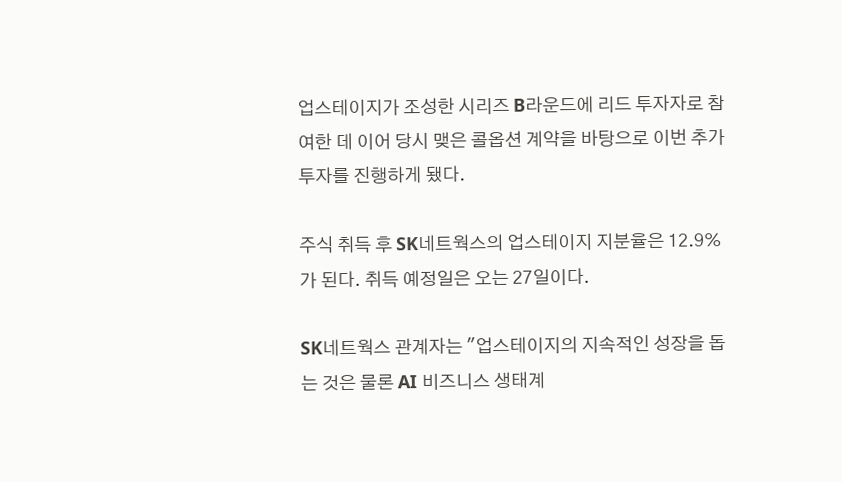업스테이지가 조성한 시리즈 B라운드에 리드 투자자로 참여한 데 이어 당시 맺은 콜옵션 계약을 바탕으로 이번 추가 투자를 진행하게 됐다.

주식 취득 후 SK네트웍스의 업스테이지 지분율은 12.9%가 된다. 취득 예정일은 오는 27일이다.

SK네트웍스 관계자는 "업스테이지의 지속적인 성장을 돕는 것은 물론 AI 비즈니스 생태계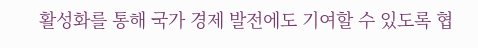활성화를 통해 국가 경제 발전에도 기여할 수 있도록 협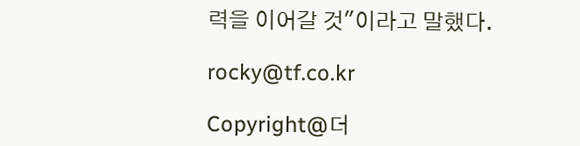력을 이어갈 것"이라고 말했다.

rocky@tf.co.kr

Copyright@더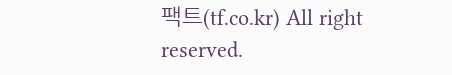팩트(tf.co.kr) All right reserved.